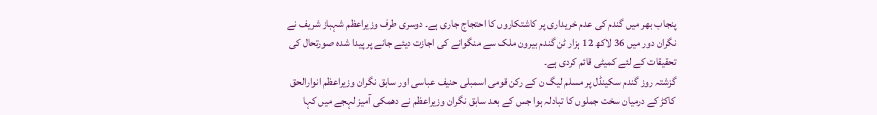پنجاب بھر میں گندم کی عدم خریداری پر کاشتکاروں کا احتجاج جاری ہے۔ دوسری طرف وزیراعظم شہباز شریف نے نگران دور میں 36 لاکھ 12 ہزار ٹن گندم بیرون ملک سے منگوانے کی اجازت دیئے جانے پر پیدا شدہ صورتحال کی تحقیقات کے لئے کمیٹی قائم کردی ہے۔
گزشتہ روز گندم سکینڈل پر مسلم لیگ ن کے رکن قومی اسمبلی حنیف عباسی اور سابق نگران وزیراعظم انوارالحق کاکڑ کے درمیان سخت جملوں کا تبادلہ ہوا جس کے بعد سابق نگران وزیراعظم نے دھمکی آمیز لہجے میں کہا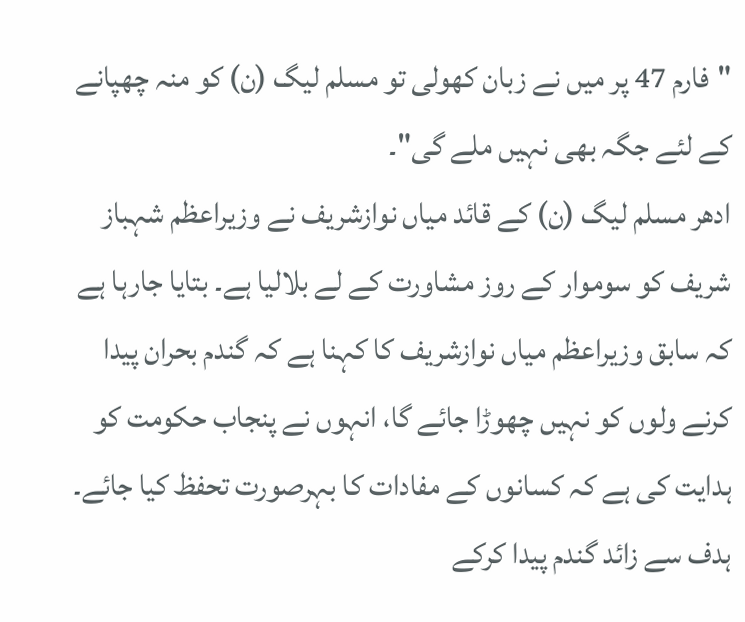"فارم 47 پر میں نے زبان کھولی تو مسلم لیگ (ن) کو منہ چھپانے کے لئے جگہ بھی نہیں ملے گی"۔
ادھر مسلم لیگ (ن) کے قائد میاں نوازشریف نے وزیراعظم شہباز شریف کو سوموار کے روز مشاورت کے لے بلالیا ہے۔ بتایا جارہا ہے کہ سابق وزیراعظم میاں نوازشریف کا کہنا ہے کہ گندم بحران پیدا کرنے ولوں کو نہیں چھوڑا جائے گا، انہوں نے پنجاب حکومت کو ہدایت کی ہے کہ کسانوں کے مفادات کا بہرصورت تحفظ کیا جائے۔
ہدف سے زائد گندم پیدا کرکے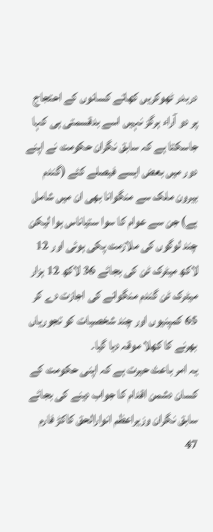دربدر ٹھوکریں کھاتے کسانوں کے احتجاج پر دو آراء ہرگز نہیں اسے بدقسمتی ہی کہا جاسکتا ہے کہ سابق نگران حکومت نے اپنے دور میں بعض ایسے فیصلے کئے (گندم بیرون ملک سے منگوانا بھی ان میں شامل ہے) جن سے عوام کا سوا ستیاناس ہوا لیکن چند لوگوں کی ملازمت پکی ہوئی اور 12 لاکھ میٹرک ٹن کی بجائے 36 لاکھ 12 ہزار میٹرک ٹن گندم منگوانے کی اجازت دے کر 65 کمپنیوں اور چند شخصیات کو تجوریاں بھرنے کا کھلا موقہ دیا گیا۔
یہ امر باعث حیرت ہے کہ اپنی حکومت کے کسان دشمن اقدام کا جواب دینے کی بجائے سابق نگران وزیراعظم انوارالحق کاکڑ فارم 47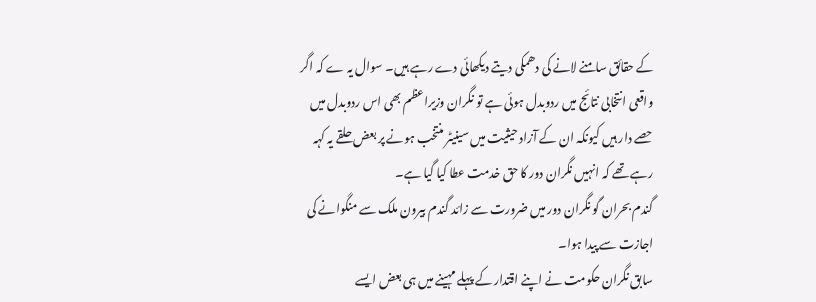کے حقائق سامنے لانے کی دھمکی دیتے دیکھائی دے رہے ہیں۔ سوال یہ ے کہ اگر واقعی انتخابی نتائج میں ردوبدل ہوئی ہے تو نگران وزیراعظم بھی اس ردوبدل میں حصے دار ہیں کیونکہ ان کے آزاد حیثیت میں سینیٹر منتخب ہونے پر بعض حلقے یہ کہہ رہے تھے کہ انہیں نگران دور کا حق خدمت عطا کیا گیا ہے۔
گندم بحران گو نگران دور میں ضرورت سے زائد گندم بیرون ملک سے منگوانے کی اجازت سے پیدا ہوا۔
سابق نگران حکومت نے اپنے اقتدار کے پہلے مہینے میں ہی بعض ایسے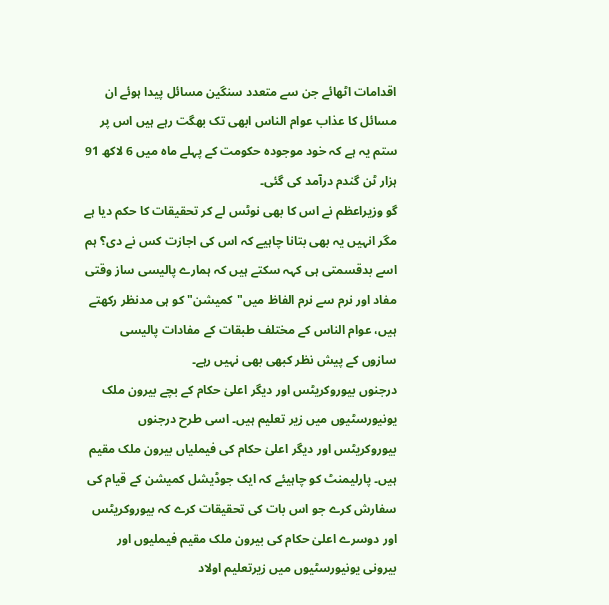اقدامات اٹھائے جن سے متعدد سنگین مسائل پیدا ہوئے ان مسائل کا عذاب عوام الناس ابھی تک بھگت رہے ہیں اس پر ستم یہ ہے کہ خود موجودہ حکومت کے پہلے ماہ میں 6 لاکھ 91 ہزار ٹن گندم درآمد کی گئی۔
گو وزیراعظم نے اس کا بھی نوٹس لے کر تحقیقات کا حکم دیا ہے مگر انہیں یہ بھی بتانا چاہیے کہ اس کی اجازت کس نے دی؟ ہم اسے بدقسمتی ہی کہہ سکتے ہیں کہ ہمارے پالیسی ساز وقتی مفاد اور نرم سے نرم الفاظ میں"کمیشن" کو ہی مدنظر رکھتے ہیں، عوام الناس کے مختلف طبقات کے مفادات پالیسی سازوں کے پیش نظر کبھی بھی نہیں رہے۔
درجنوں بیوروکریٹس اور دیگر اعلیٰ حکام کے بچے بیرون ملک یونیورسٹیوں میں زیر تعلیم ہیں۔ اسی طرح درجنوں بیوروکریٹس اور دیگر اعلیٰ حکام کی فیملیاں بیرون ملک مقیم ہیں۔ پارلیمنٹ کو چاہیئے کہ ایک جوڈیشل کمیشن کے قیام کی سفارش کرے جو اس بات کی تحقیقات کرے کہ بیوروکریٹس اور دوسرے اعلیٰ حکام کی بیرون ملک مقیم فیملیوں اور بیرونی یونیورسٹیوں میں زیرتعلیم اولاد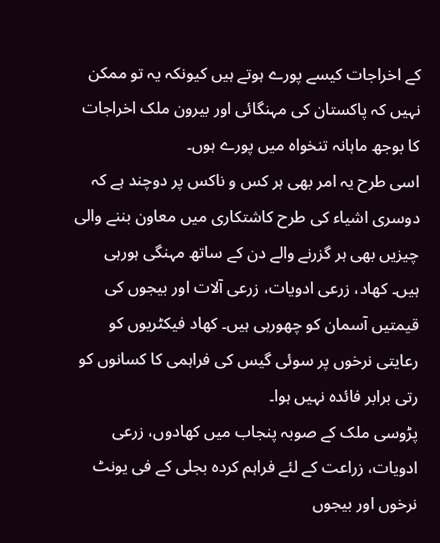کے اخراجات کیسے پورے ہوتے ہیں کیونکہ یہ تو ممکن نہیں کہ پاکستان کی مہنگائی اور بیرون ملک اخراجات کا بوجھ ماہانہ تنخواہ میں پورے ہوں۔
اسی طرح یہ امر بھی ہر کس و ناکس پر دوچند ہے کہ دوسری اشیاء کی طرح کاشتکاری میں معاون بننے والی چیزیں بھی ہر گزرنے والے دن کے ساتھ مہنگی ہورہی ہیں۔ کھاد، زرعی ادویات، زرعی آلات اور بیجوں کی قیمتیں آسمان کو چھورہی ہیں۔ کھاد فیکٹریوں کو رعایتی نرخوں پر سوئی گیس کی فراہمی کا کسانوں کو رتی برابر فائدہ نہیں ہوا۔
پڑوسی ملک کے صوبہ پنجاب میں کھادوں، زرعی ادویات، زراعت کے لئے فراہم کردہ بجلی کے فی یونٹ نرخوں اور بیجوں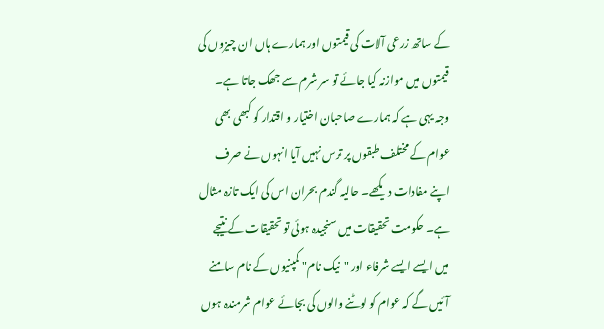کے ساتھ زرعی آلات کی قیمتوں اور ہمارے ہاں ان چیزوں کی قیمتوں میں موازنہ کیا جائے تو سر شرم سے جھک جاتا ہے۔
وجہ یہی ہے کہ ہمارے صاحبان اختیار و اقتدار کو کبھی بھی عوام کے مختلف طبقوں پر ترس نہیں آیا انہوں نے صرف اپنے مفادات دیکھے۔ حالیہ گندم بحران اس کی ایک تازہ مثال ہے۔ حکومت تحقیقات میں سنجیدہ ہوئی تو تحقیقات کے نتیجے میں ایسے ایسے شرفاء اور "نیک نام" کمپنیوں کے نام سامنے آئیں گے کہ عوام کو لوٹنے والوں کی بجائے عوام شرمندہ ہوں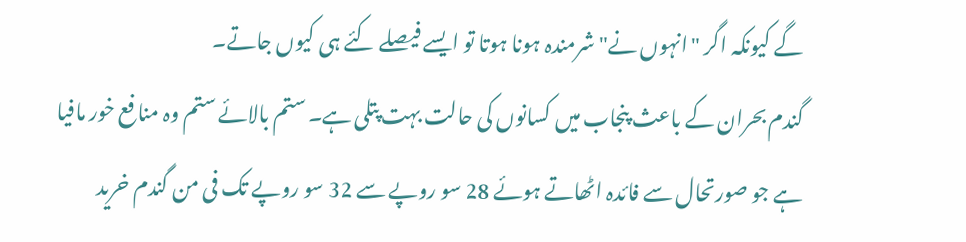گے کیونکہ اگر "انہوں نے" شرمندہ ہونا ہوتا تو ایسے فیصلے کئے ہی کیوں جاتے۔
گندم بحران کے باعث پنجاب میں کسانوں کی حالت بہت پتلی ہے۔ ستم بالائے ستم وہ منافع خور مافیا ہے جو صورتحال سے فائدہ اٹھاتے ہوئے 28 سو روپے سے 32 سو روپے تک فی من گندم خرید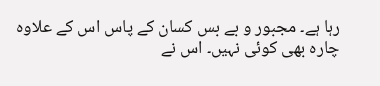رہا ہے۔ مجبور و بے بس کسان کے پاس اس کے علاوہ چارہ بھی کوئی نہیں۔ اس نے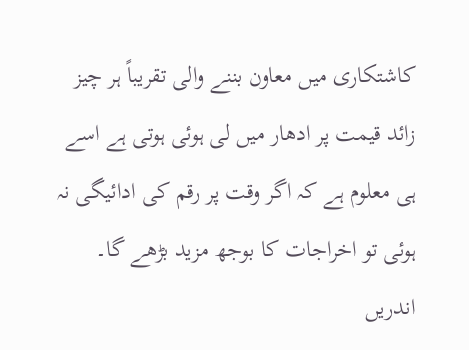کاشتکاری میں معاون بننے والی تقریباً ہر چیز زائد قیمت پر ادھار میں لی ہوئی ہوتی ہے اسے ہی معلوم ہے کہ اگر وقت پر رقم کی ادائیگی نہ ہوئی تو اخراجات کا بوجھ مزید بڑھے گا۔
اندریں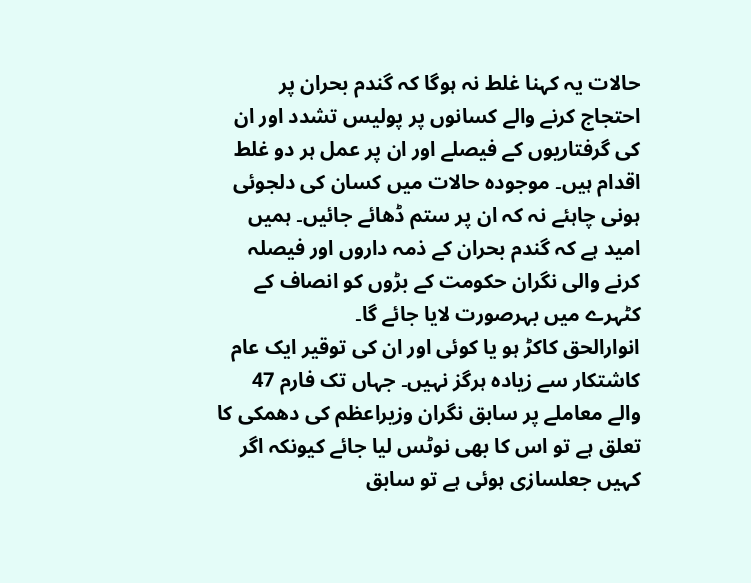حالات یہ کہنا غلط نہ ہوگا کہ گندم بحران پر احتجاج کرنے والے کسانوں پر پولیس تشدد اور ان کی گرفتاریوں کے فیصلے اور ان پر عمل ہر دو غلط اقدام ہیں۔ موجودہ حالات میں کسان کی دلجوئی ہونی چاہئے نہ کہ ان پر ستم ڈھائے جائیں۔ ہمیں امید ہے کہ گندم بحران کے ذمہ داروں اور فیصلہ کرنے والی نگران حکومت کے بڑوں کو انصاف کے کٹہرے میں بہرصورت لایا جائے گا۔
انوارالحق کاکڑ ہو یا کوئی اور ان کی توقیر ایک عام کاشتکار سے زیادہ ہرگز نہیں۔ جہاں تک فارم 47 والے معاملے پر سابق نگران وزیراعظم کی دھمکی کا تعلق ہے تو اس کا بھی نوٹس لیا جائے کیونکہ اگر کہیں جعلسازی ہوئی ہے تو سابق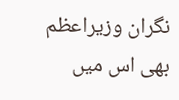نگران وزیراعظم بھی اس میں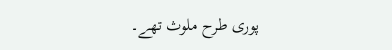پوری طرح ملوث تھے۔